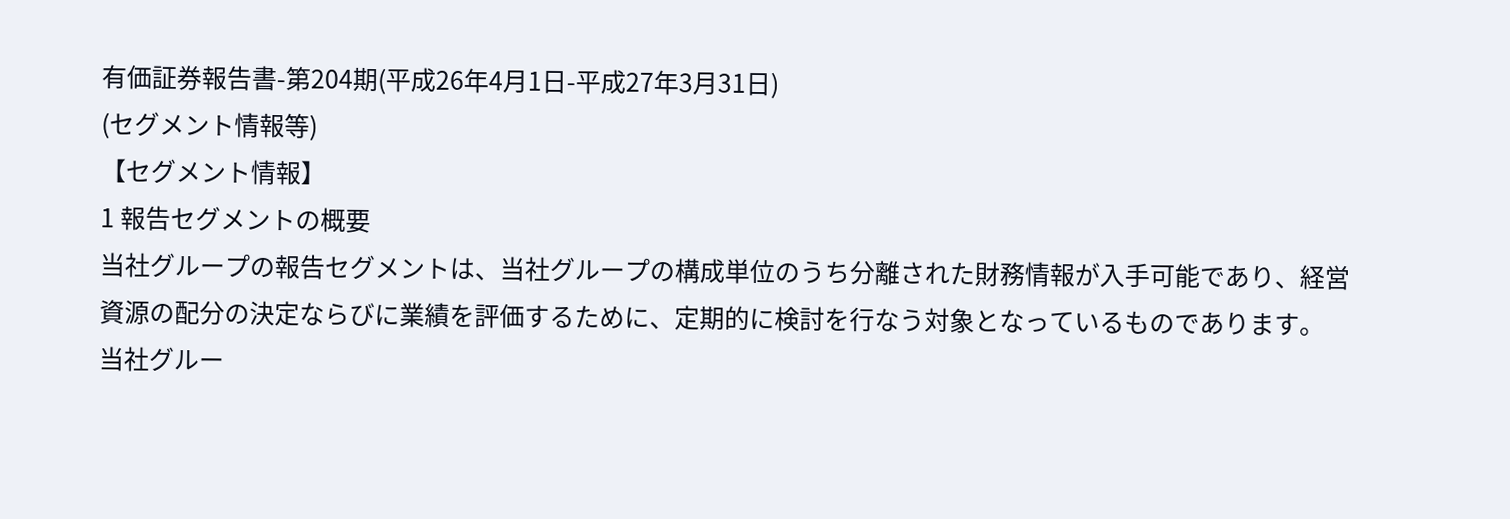有価証券報告書-第204期(平成26年4月1日-平成27年3月31日)
(セグメント情報等)
【セグメント情報】
1 報告セグメントの概要
当社グループの報告セグメントは、当社グループの構成単位のうち分離された財務情報が入手可能であり、経営資源の配分の決定ならびに業績を評価するために、定期的に検討を行なう対象となっているものであります。
当社グルー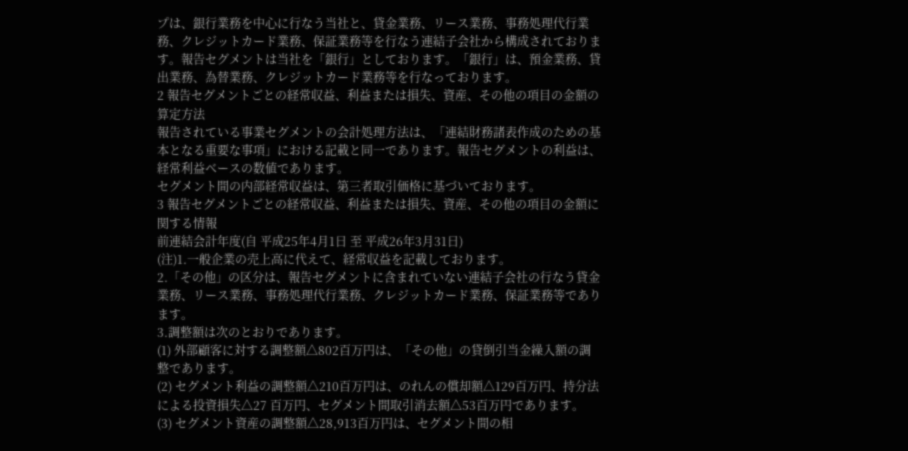プは、銀行業務を中心に行なう当社と、貸金業務、リース業務、事務処理代行業務、クレジットカード業務、保証業務等を行なう連結子会社から構成されております。報告セグメントは当社を「銀行」としております。「銀行」は、預金業務、貸出業務、為替業務、クレジットカード業務等を行なっております。
2 報告セグメントごとの経常収益、利益または損失、資産、その他の項目の金額の算定方法
報告されている事業セグメントの会計処理方法は、「連結財務諸表作成のための基本となる重要な事項」における記載と同一であります。報告セグメントの利益は、経常利益ベースの数値であります。
セグメント間の内部経常収益は、第三者取引価格に基づいております。
3 報告セグメントごとの経常収益、利益または損失、資産、その他の項目の金額に関する情報
前連結会計年度(自 平成25年4月1日 至 平成26年3月31日)
(注)1.一般企業の売上高に代えて、経常収益を記載しております。
2.「その他」の区分は、報告セグメントに含まれていない連結子会社の行なう貸金業務、リース業務、事務処理代行業務、クレジットカード業務、保証業務等であります。
3.調整額は次のとおりであります。
(1) 外部顧客に対する調整額△802百万円は、「その他」の貸倒引当金繰入額の調整であります。
(2) セグメント利益の調整額△210百万円は、のれんの償却額△129百万円、持分法による投資損失△27 百万円、セグメント間取引消去額△53百万円であります。
(3) セグメント資産の調整額△28,913百万円は、セグメント間の相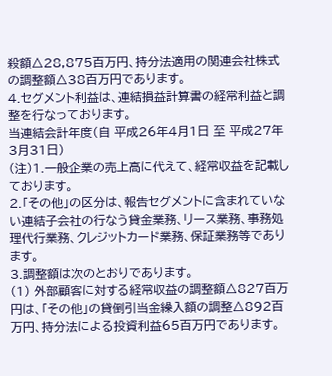殺額△28,875百万円、持分法適用の関連会社株式の調整額△38百万円であります。
4.セグメント利益は、連結損益計算書の経常利益と調整を行なっております。
当連結会計年度(自 平成26年4月1日 至 平成27年3月31日)
(注)1.一般企業の売上高に代えて、経常収益を記載しております。
2.「その他」の区分は、報告セグメントに含まれていない連結子会社の行なう貸金業務、リース業務、事務処理代行業務、クレジットカード業務、保証業務等であります。
3.調整額は次のとおりであります。
(1) 外部顧客に対する経常収益の調整額△827百万円は、「その他」の貸倒引当金繰入額の調整△892百万円、持分法による投資利益65百万円であります。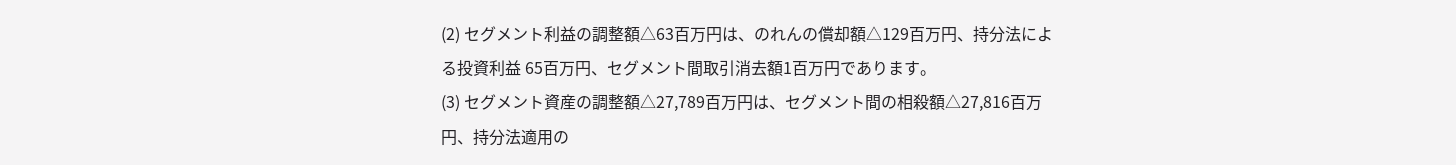(2) セグメント利益の調整額△63百万円は、のれんの償却額△129百万円、持分法による投資利益 65百万円、セグメント間取引消去額1百万円であります。
(3) セグメント資産の調整額△27,789百万円は、セグメント間の相殺額△27,816百万円、持分法適用の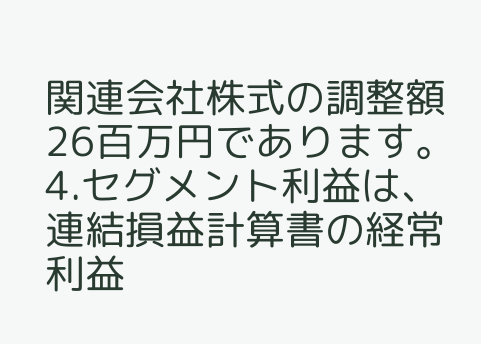関連会社株式の調整額26百万円であります。
4.セグメント利益は、連結損益計算書の経常利益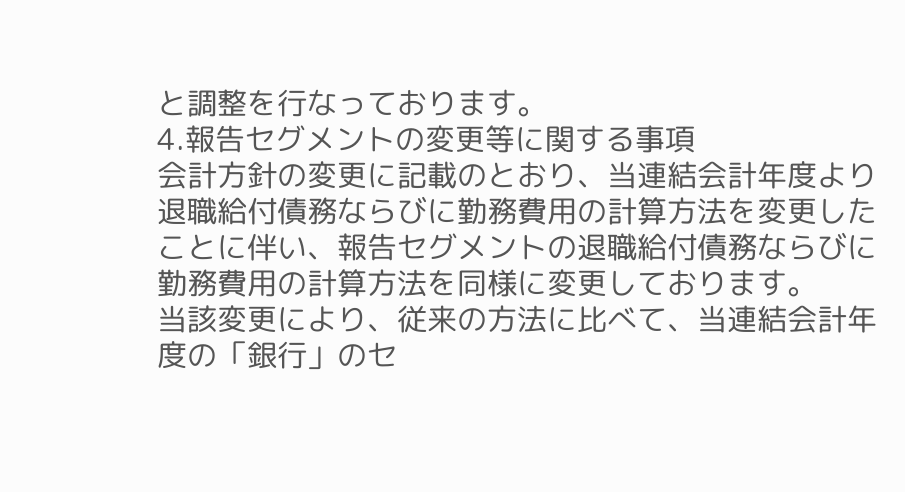と調整を行なっております。
4.報告セグメントの変更等に関する事項
会計方針の変更に記載のとおり、当連結会計年度より退職給付債務ならびに勤務費用の計算方法を変更したことに伴い、報告セグメントの退職給付債務ならびに勤務費用の計算方法を同様に変更しております。
当該変更により、従来の方法に比べて、当連結会計年度の「銀行」のセ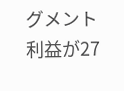グメント利益が27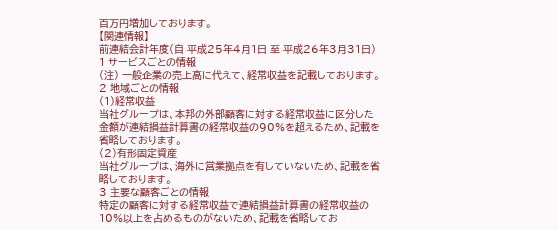百万円増加しております。
【関連情報】
前連結会計年度(自 平成25年4月1日 至 平成26年3月31日)
1 サービスごとの情報
(注) 一般企業の売上高に代えて、経常収益を記載しております。
2 地域ごとの情報
(1)経常収益
当社グループは、本邦の外部顧客に対する経常収益に区分した金額が連結損益計算書の経常収益の90%を超えるため、記載を省略しております。
(2)有形固定資産
当社グループは、海外に営業拠点を有していないため、記載を省略しております。
3 主要な顧客ごとの情報
特定の顧客に対する経常収益で連結損益計算書の経常収益の10%以上を占めるものがないため、記載を省略してお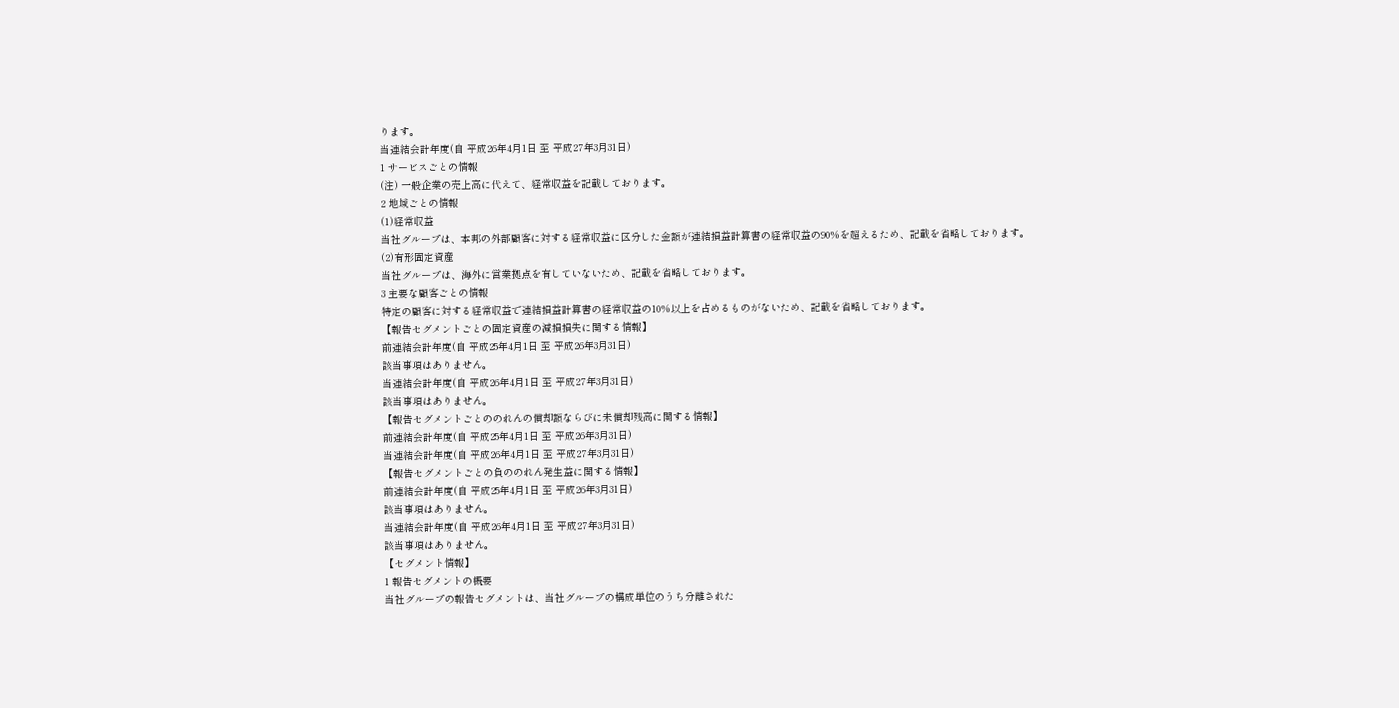ります。
当連結会計年度(自 平成26年4月1日 至 平成27年3月31日)
1 サービスごとの情報
(注) 一般企業の売上高に代えて、経常収益を記載しております。
2 地域ごとの情報
(1)経常収益
当社グループは、本邦の外部顧客に対する経常収益に区分した金額が連結損益計算書の経常収益の90%を超えるため、記載を省略しております。
(2)有形固定資産
当社グループは、海外に営業拠点を有していないため、記載を省略しております。
3 主要な顧客ごとの情報
特定の顧客に対する経常収益で連結損益計算書の経常収益の10%以上を占めるものがないため、記載を省略しております。
【報告セグメントごとの固定資産の減損損失に関する情報】
前連結会計年度(自 平成25年4月1日 至 平成26年3月31日)
該当事項はありません。
当連結会計年度(自 平成26年4月1日 至 平成27年3月31日)
該当事項はありません。
【報告セグメントごとののれんの償却額ならびに未償却残高に関する情報】
前連結会計年度(自 平成25年4月1日 至 平成26年3月31日)
当連結会計年度(自 平成26年4月1日 至 平成27年3月31日)
【報告セグメントごとの負ののれん発生益に関する情報】
前連結会計年度(自 平成25年4月1日 至 平成26年3月31日)
該当事項はありません。
当連結会計年度(自 平成26年4月1日 至 平成27年3月31日)
該当事項はありません。
【セグメント情報】
1 報告セグメントの概要
当社グループの報告セグメントは、当社グループの構成単位のうち分離された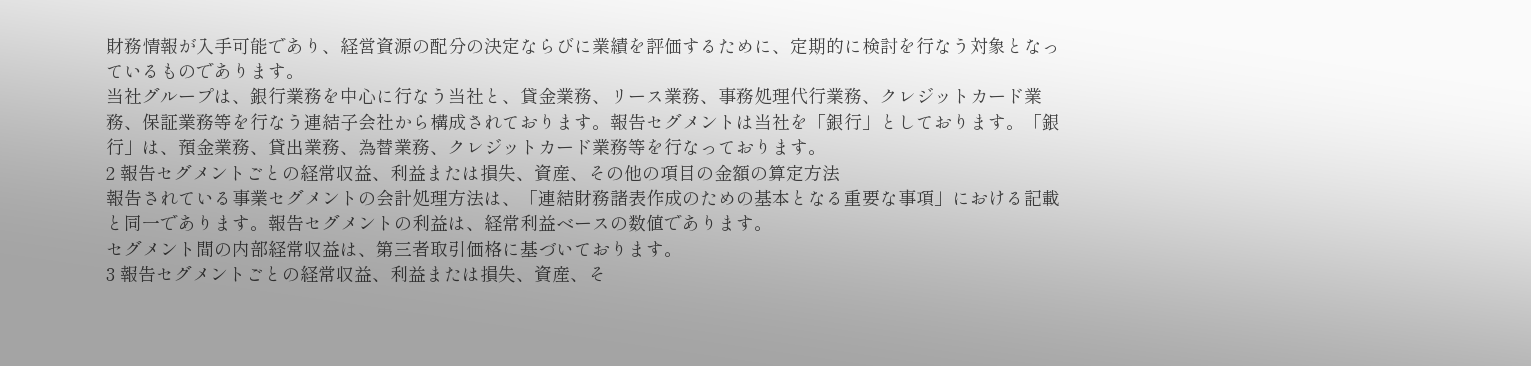財務情報が入手可能であり、経営資源の配分の決定ならびに業績を評価するために、定期的に検討を行なう対象となっているものであります。
当社グループは、銀行業務を中心に行なう当社と、貸金業務、リース業務、事務処理代行業務、クレジットカード業務、保証業務等を行なう連結子会社から構成されております。報告セグメントは当社を「銀行」としております。「銀行」は、預金業務、貸出業務、為替業務、クレジットカード業務等を行なっております。
2 報告セグメントごとの経常収益、利益または損失、資産、その他の項目の金額の算定方法
報告されている事業セグメントの会計処理方法は、「連結財務諸表作成のための基本となる重要な事項」における記載と同一であります。報告セグメントの利益は、経常利益ベースの数値であります。
セグメント間の内部経常収益は、第三者取引価格に基づいております。
3 報告セグメントごとの経常収益、利益または損失、資産、そ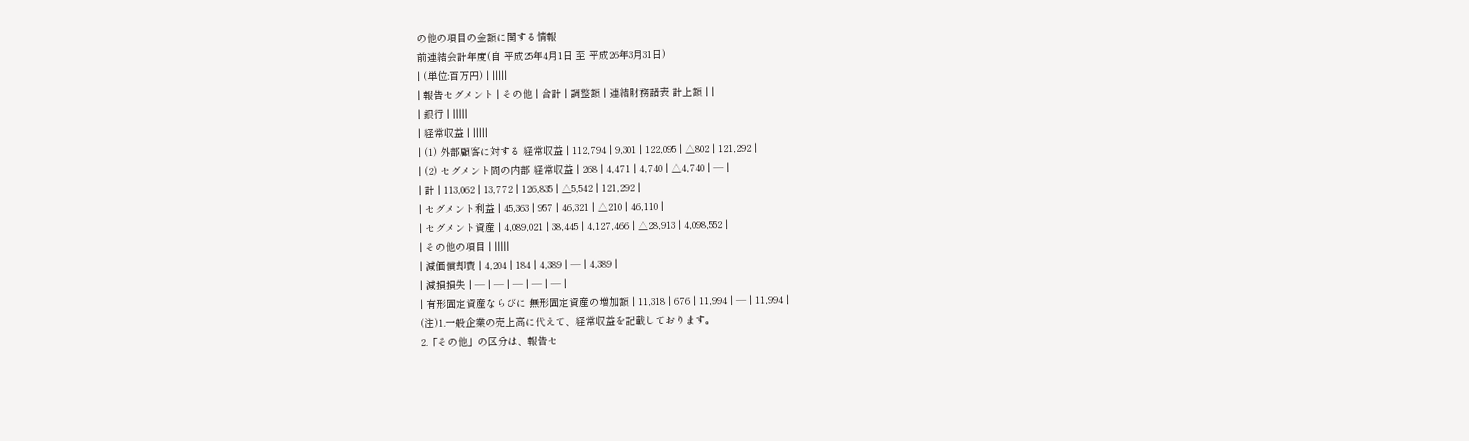の他の項目の金額に関する情報
前連結会計年度(自 平成25年4月1日 至 平成26年3月31日)
| (単位:百万円) | |||||
| 報告セグメント | その他 | 合計 | 調整額 | 連結財務諸表 計上額 | |
| 銀行 | |||||
| 経常収益 | |||||
| (1) 外部顧客に対する 経常収益 | 112,794 | 9,301 | 122,095 | △802 | 121,292 |
| (2) セグメント間の内部 経常収益 | 268 | 4,471 | 4,740 | △4,740 | ― |
| 計 | 113,062 | 13,772 | 126,835 | △5,542 | 121,292 |
| セグメント利益 | 45,363 | 957 | 46,321 | △210 | 46,110 |
| セグメント資産 | 4,089,021 | 38,445 | 4,127,466 | △28,913 | 4,098,552 |
| その他の項目 | |||||
| 減価償却費 | 4,204 | 184 | 4,389 | ― | 4,389 |
| 減損損失 | ― | ― | ― | ― | ― |
| 有形固定資産ならびに 無形固定資産の増加額 | 11,318 | 676 | 11,994 | ― | 11,994 |
(注)1.一般企業の売上高に代えて、経常収益を記載しております。
2.「その他」の区分は、報告セ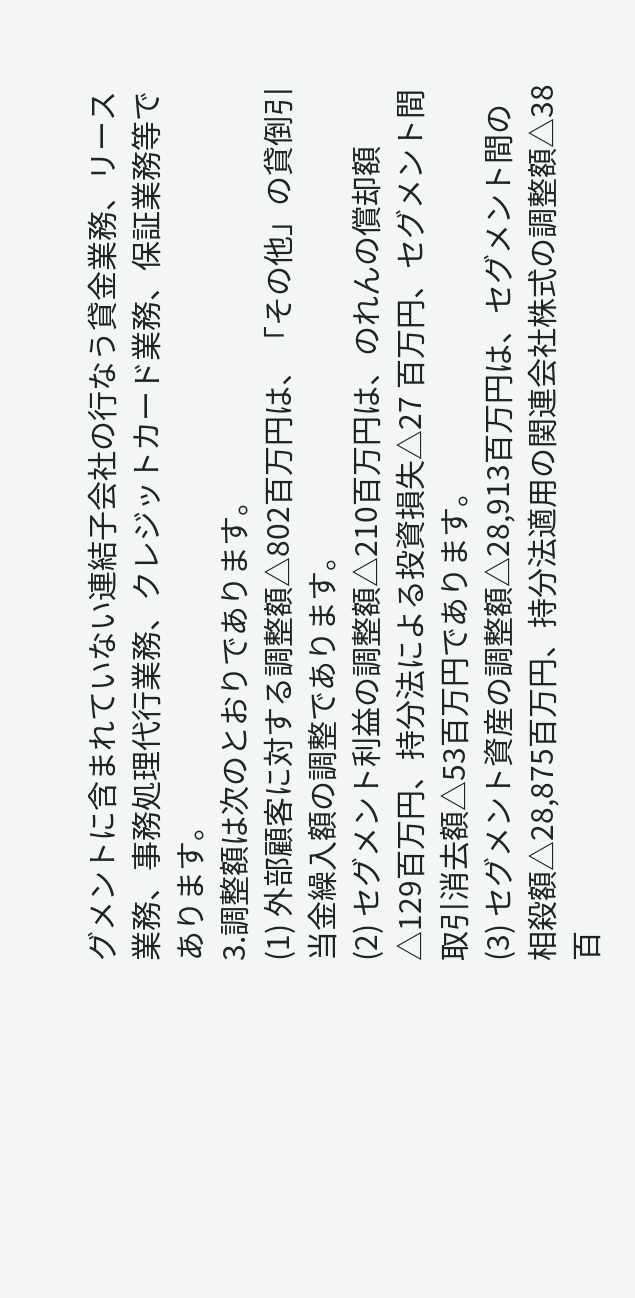グメントに含まれていない連結子会社の行なう貸金業務、リース業務、事務処理代行業務、クレジットカード業務、保証業務等であります。
3.調整額は次のとおりであります。
(1) 外部顧客に対する調整額△802百万円は、「その他」の貸倒引当金繰入額の調整であります。
(2) セグメント利益の調整額△210百万円は、のれんの償却額△129百万円、持分法による投資損失△27 百万円、セグメント間取引消去額△53百万円であります。
(3) セグメント資産の調整額△28,913百万円は、セグメント間の相殺額△28,875百万円、持分法適用の関連会社株式の調整額△38百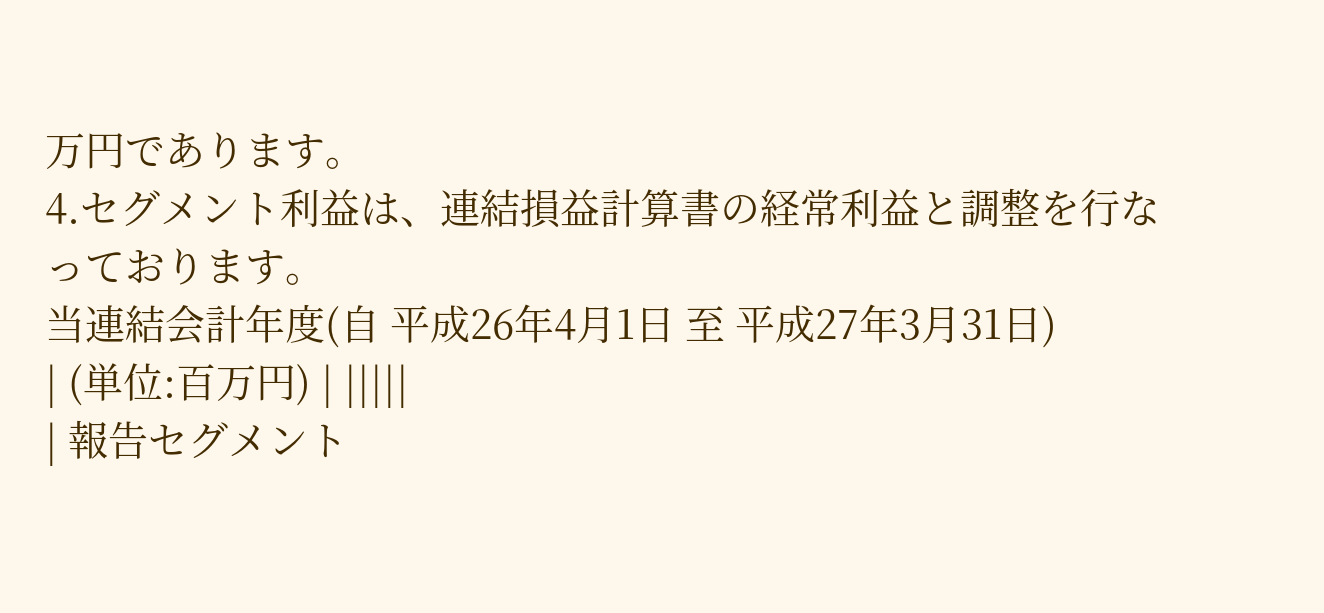万円であります。
4.セグメント利益は、連結損益計算書の経常利益と調整を行なっております。
当連結会計年度(自 平成26年4月1日 至 平成27年3月31日)
| (単位:百万円) | |||||
| 報告セグメント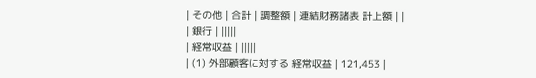| その他 | 合計 | 調整額 | 連結財務諸表 計上額 | |
| 銀行 | |||||
| 経常収益 | |||||
| (1) 外部顧客に対する 経常収益 | 121,453 |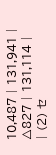10,487 | 131,941 | △827 | 131,114 |
| (2) セ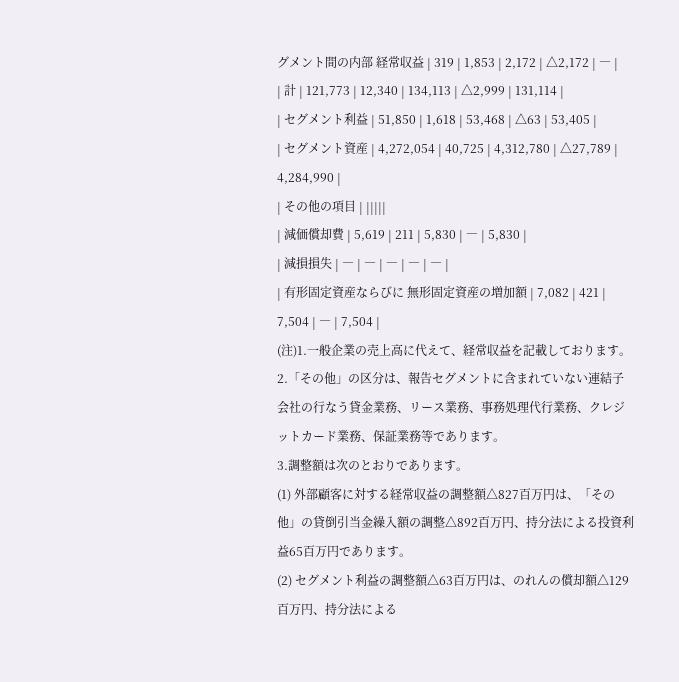グメント間の内部 経常収益 | 319 | 1,853 | 2,172 | △2,172 | ― |
| 計 | 121,773 | 12,340 | 134,113 | △2,999 | 131,114 |
| セグメント利益 | 51,850 | 1,618 | 53,468 | △63 | 53,405 |
| セグメント資産 | 4,272,054 | 40,725 | 4,312,780 | △27,789 | 4,284,990 |
| その他の項目 | |||||
| 減価償却費 | 5,619 | 211 | 5,830 | ― | 5,830 |
| 減損損失 | ― | ― | ― | ― | ― |
| 有形固定資産ならびに 無形固定資産の増加額 | 7,082 | 421 | 7,504 | ― | 7,504 |
(注)1.一般企業の売上高に代えて、経常収益を記載しております。
2.「その他」の区分は、報告セグメントに含まれていない連結子会社の行なう貸金業務、リース業務、事務処理代行業務、クレジットカード業務、保証業務等であります。
3.調整額は次のとおりであります。
(1) 外部顧客に対する経常収益の調整額△827百万円は、「その他」の貸倒引当金繰入額の調整△892百万円、持分法による投資利益65百万円であります。
(2) セグメント利益の調整額△63百万円は、のれんの償却額△129百万円、持分法による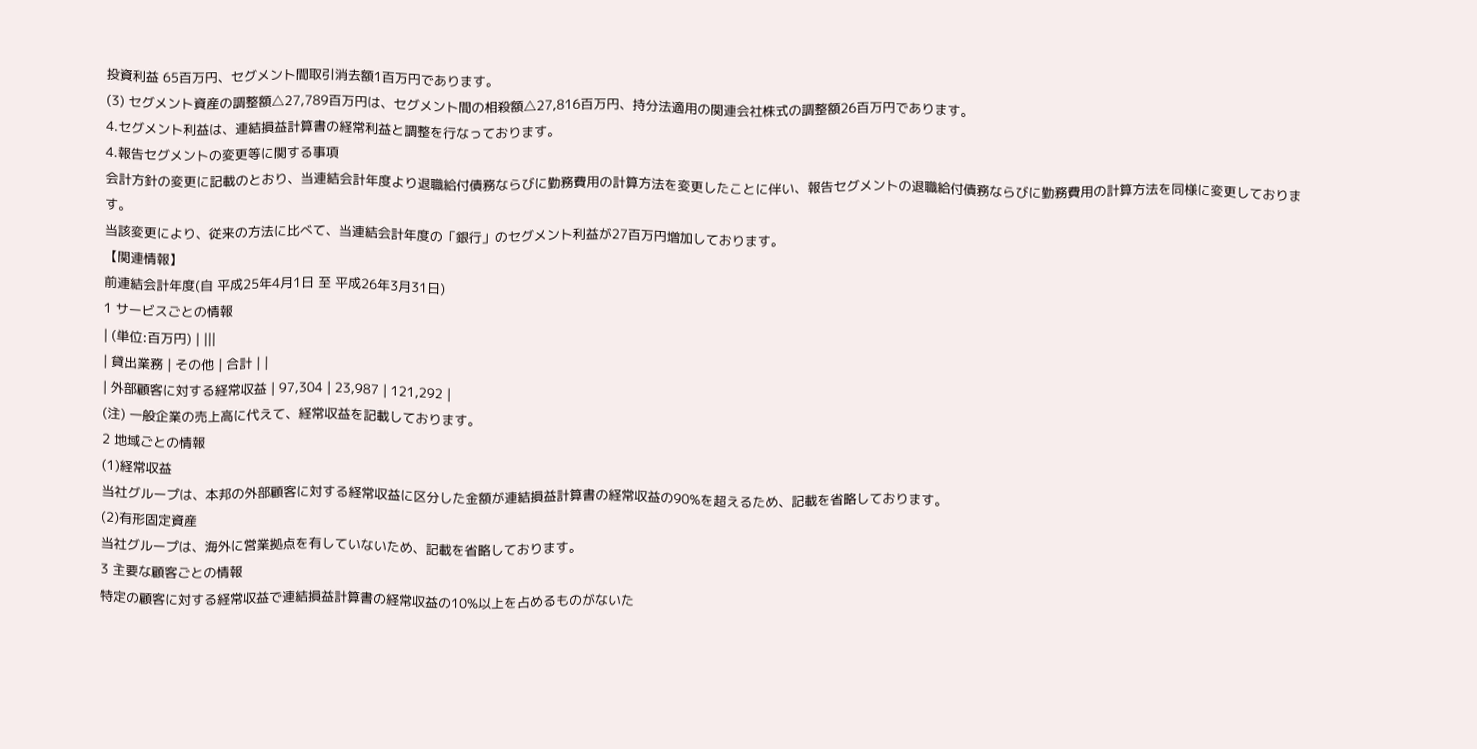投資利益 65百万円、セグメント間取引消去額1百万円であります。
(3) セグメント資産の調整額△27,789百万円は、セグメント間の相殺額△27,816百万円、持分法適用の関連会社株式の調整額26百万円であります。
4.セグメント利益は、連結損益計算書の経常利益と調整を行なっております。
4.報告セグメントの変更等に関する事項
会計方針の変更に記載のとおり、当連結会計年度より退職給付債務ならびに勤務費用の計算方法を変更したことに伴い、報告セグメントの退職給付債務ならびに勤務費用の計算方法を同様に変更しております。
当該変更により、従来の方法に比べて、当連結会計年度の「銀行」のセグメント利益が27百万円増加しております。
【関連情報】
前連結会計年度(自 平成25年4月1日 至 平成26年3月31日)
1 サービスごとの情報
| (単位:百万円) | |||
| 貸出業務 | その他 | 合計 | |
| 外部顧客に対する経常収益 | 97,304 | 23,987 | 121,292 |
(注) 一般企業の売上高に代えて、経常収益を記載しております。
2 地域ごとの情報
(1)経常収益
当社グループは、本邦の外部顧客に対する経常収益に区分した金額が連結損益計算書の経常収益の90%を超えるため、記載を省略しております。
(2)有形固定資産
当社グループは、海外に営業拠点を有していないため、記載を省略しております。
3 主要な顧客ごとの情報
特定の顧客に対する経常収益で連結損益計算書の経常収益の10%以上を占めるものがないた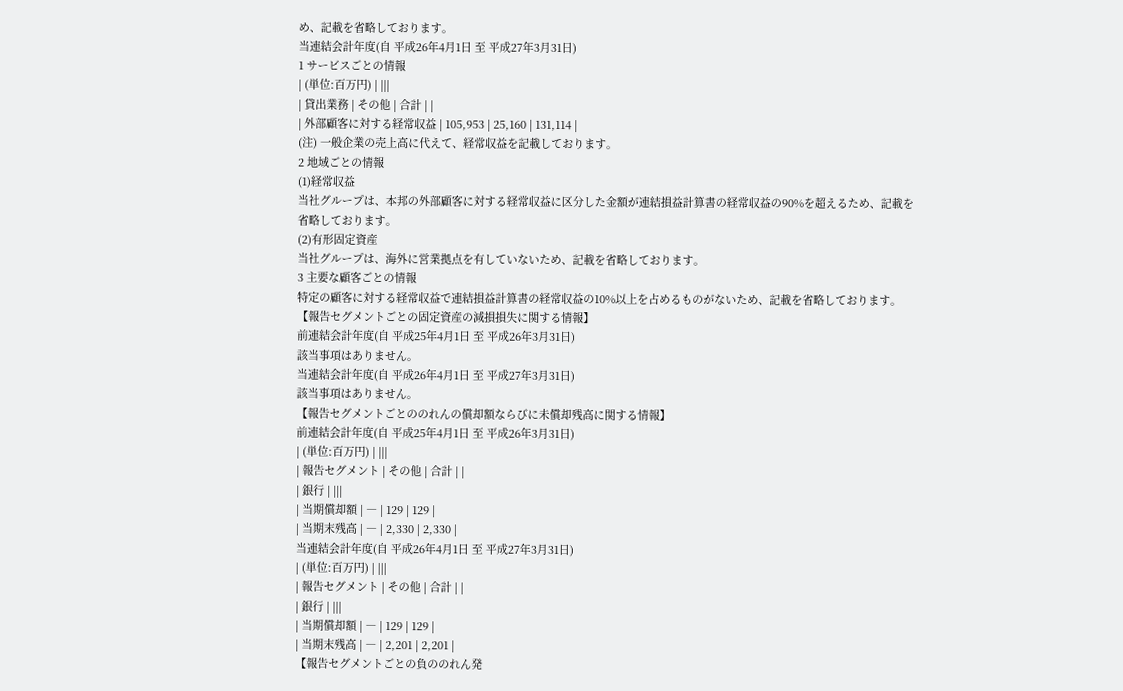め、記載を省略しております。
当連結会計年度(自 平成26年4月1日 至 平成27年3月31日)
1 サービスごとの情報
| (単位:百万円) | |||
| 貸出業務 | その他 | 合計 | |
| 外部顧客に対する経常収益 | 105,953 | 25,160 | 131,114 |
(注) 一般企業の売上高に代えて、経常収益を記載しております。
2 地域ごとの情報
(1)経常収益
当社グループは、本邦の外部顧客に対する経常収益に区分した金額が連結損益計算書の経常収益の90%を超えるため、記載を省略しております。
(2)有形固定資産
当社グループは、海外に営業拠点を有していないため、記載を省略しております。
3 主要な顧客ごとの情報
特定の顧客に対する経常収益で連結損益計算書の経常収益の10%以上を占めるものがないため、記載を省略しております。
【報告セグメントごとの固定資産の減損損失に関する情報】
前連結会計年度(自 平成25年4月1日 至 平成26年3月31日)
該当事項はありません。
当連結会計年度(自 平成26年4月1日 至 平成27年3月31日)
該当事項はありません。
【報告セグメントごとののれんの償却額ならびに未償却残高に関する情報】
前連結会計年度(自 平成25年4月1日 至 平成26年3月31日)
| (単位:百万円) | |||
| 報告セグメント | その他 | 合計 | |
| 銀行 | |||
| 当期償却額 | ― | 129 | 129 |
| 当期末残高 | ― | 2,330 | 2,330 |
当連結会計年度(自 平成26年4月1日 至 平成27年3月31日)
| (単位:百万円) | |||
| 報告セグメント | その他 | 合計 | |
| 銀行 | |||
| 当期償却額 | ― | 129 | 129 |
| 当期末残高 | ― | 2,201 | 2,201 |
【報告セグメントごとの負ののれん発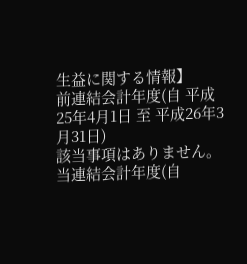生益に関する情報】
前連結会計年度(自 平成25年4月1日 至 平成26年3月31日)
該当事項はありません。
当連結会計年度(自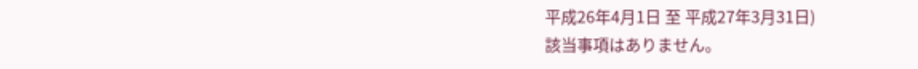平成26年4月1日 至 平成27年3月31日)
該当事項はありません。